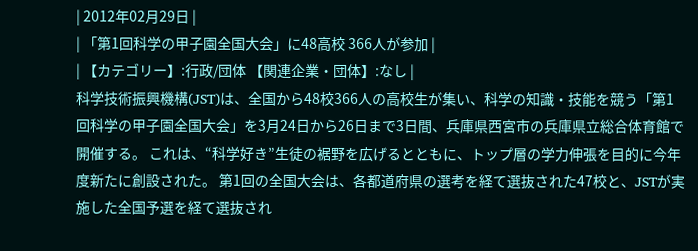| 2012年02月29日 |
| 「第1回科学の甲子園全国大会」に48高校 366人が参加 |
| 【カテゴリー】:行政/団体 【関連企業・団体】:なし |
科学技術振興機構(JST)は、全国から48校366人の高校生が集い、科学の知識・技能を競う「第1回科学の甲子園全国大会」を3月24日から26日まで3日間、兵庫県西宮市の兵庫県立総合体育館で開催する。 これは、“科学好き”生徒の裾野を広げるとともに、トップ層の学力伸張を目的に今年度新たに創設された。 第1回の全国大会は、各都道府県の選考を経て選抜された47校と、JSTが実施した全国予選を経て選抜され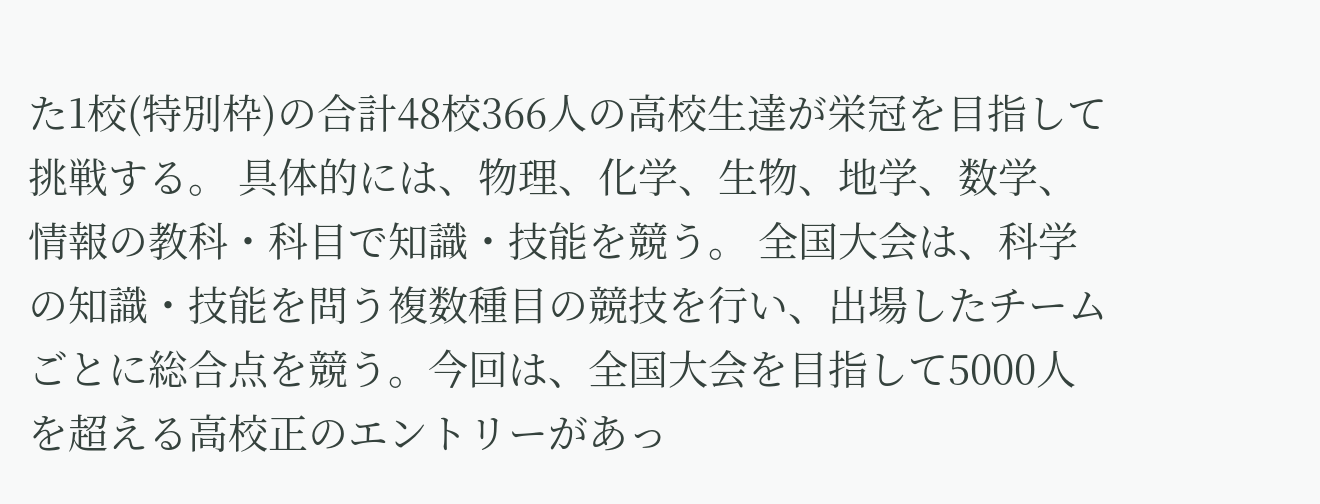た1校(特別枠)の合計48校366人の高校生達が栄冠を目指して挑戦する。 具体的には、物理、化学、生物、地学、数学、情報の教科・科目で知識・技能を競う。 全国大会は、科学の知識・技能を問う複数種目の競技を行い、出場したチームごとに総合点を競う。今回は、全国大会を目指して5000人を超える高校正のエントリーがあっ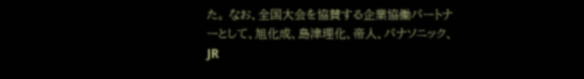た。 なお、全国大会を協賛する企業協働パートナーとして、旭化成、島津理化、帝人、パナソニック、JR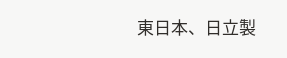東日本、日立製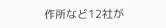作所など12社が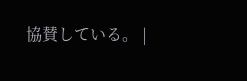協賛している。 |